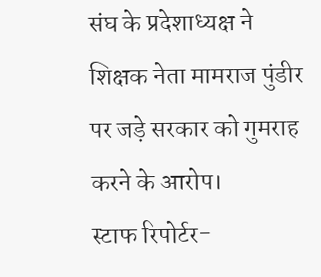संघ के प्रदेशाध्यक्ष ने शिक्षक नेता मामराज पुंडीर पर जड़े सरकार को गुमराह करने के आरोप।
स्टाफ रिपोर्टर-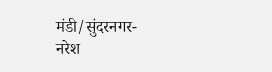मंडी/सुंदरनगर- नरेश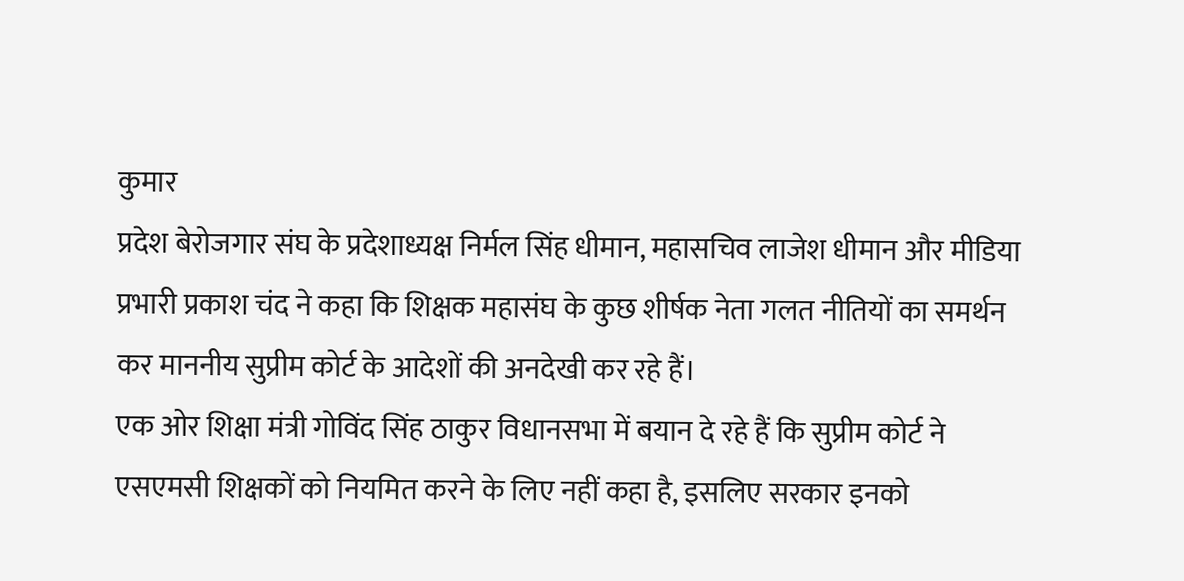कुमार
प्रदेश बेरोजगार संघ के प्रदेशाध्यक्ष निर्मल सिंह धीमान, महासचिव लाजेश धीमान और मीडिया प्रभारी प्रकाश चंद ने कहा कि शिक्षक महासंघ के कुछ शीर्षक नेता गलत नीतियों का समर्थन कर माननीय सुप्रीम कोर्ट के आदेशों की अनदेखी कर रहे हैं।
एक ओर शिक्षा मंत्री गोविंद सिंह ठाकुर विधानसभा में बयान दे रहे हैं कि सुप्रीम कोर्ट ने एसएमसी शिक्षकों को नियमित करने के लिए नहीं कहा है, इसलिए सरकार इनको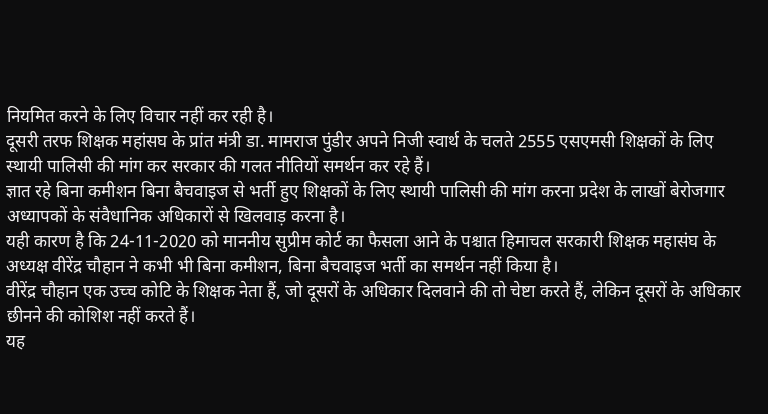नियमित करने के लिए विचार नहीं कर रही है।
दूसरी तरफ शिक्षक महांसघ के प्रांत मंत्री डा. मामराज पुंडीर अपने निजी स्वार्थ के चलते 2555 एसएमसी शिक्षकों के लिए स्थायी पालिसी की मांग कर सरकार की गलत नीतियों समर्थन कर रहे हैं।
ज्ञात रहे बिना कमीशन बिना बैचवाइज से भर्ती हुए शिक्षकों के लिए स्थायी पालिसी की मांग करना प्रदेश के लाखों बेरोजगार अध्यापकों के संवैधानिक अधिकारों से खिलवाड़ करना है।
यही कारण है कि 24-11-2020 को माननीय सुप्रीम कोर्ट का फैसला आने के पश्चात हिमाचल सरकारी शिक्षक महासंघ के अध्यक्ष वीरेंद्र चौहान ने कभी भी बिना कमीशन, बिना बैचवाइज भर्ती का समर्थन नहीं किया है।
वीरेंद्र चौहान एक उच्च कोटि के शिक्षक नेता हैं, जो दूसरों के अधिकार दिलवाने की तो चेष्टा करते हैं, लेकिन दूसरों के अधिकार छीनने की कोशिश नहीं करते हैं।
यह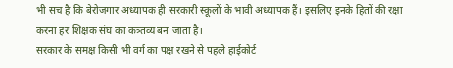भी सच है कि बेरोजगार अध्यापक ही सरकारी स्कूलों के भावी अध्यापक हैं। इसलिए इनके हितों की रक्षा करना हर शिक्षक संघ का कत्र्तव्य बन जाता है।
सरकार के समक्ष किसी भी वर्ग का पक्ष रखने से पहले हाईकोर्ट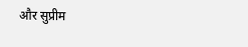और सुप्रीम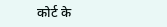कोर्ट के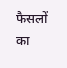फैसलों का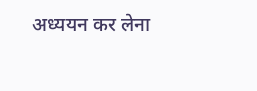अध्ययन कर लेना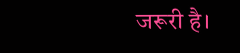जरूरी है।